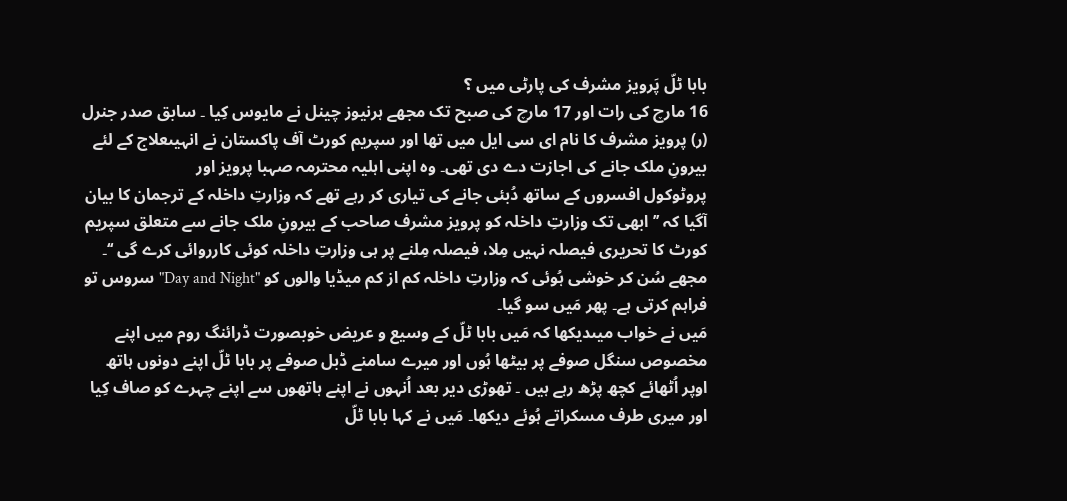بابا ٹلّ پَرویز مشرف کی پارٹی میں ؟
16 مارچ کی رات اور 17 مارچ کی صبح تک مجھے ہرنیوز چینل نے مایوس کِیا ۔ سابق صدر جنرل (ر) پرویز مشرف کا نام ای سی ایل میں تھا اور سپریم کورٹ آف پاکستان نے انہیںعلاج کے لئے بیرونِ ملک جانے کی اجازت دے دی تھی۔ وہ اپنی اہلیہ محترمہ صہبا پرویز اور
پروٹوکول افسروں کے ساتھ دُبئی جانے کی تیاری کر رہے تھے کہ وزارتِ داخلہ کے ترجمان کا بیان آگیا کہ ’’ ابھی تک وزارتِ داخلہ کو پرویز مشرف صاحب کے بیرونِ ملک جانے سے متعلق سپریم کورٹ کا تحریری فیصلہ نہیں مِلا، فیصلہ مِلنے پر ہی وزارتِ داخلہ کوئی کارروائی کرے گی ‘‘۔ مجھے سُن کر خوشی ہُوئی کہ وزارتِ داخلہ کم از کم میڈیا والوں کو "Day and Night" سروس تو فراہم کرتی ہے۔ پھر مَیں سو گیا۔
مَیں نے خواب میںدیکھا کہ مَیں بابا ٹلّ کے وسیع و عریض خوبصورت ڈرائنگ روم میں اپنے مخصوص سنگل صوفے پر بیٹھا ہُوں اور میرے سامنے ڈبل صوفے پر بابا ٹلّ اپنے دونوں ہاتھ اوپر اُٹھائے کچھ پڑھ رہے ہیں ۔ تھوڑی دیر بعد اُنہوں نے اپنے ہاتھوں سے اپنے چہرے کو صاف کِیا اور میری طرف مسکراتے ہُوئے دیکھا۔ مَیں نے کہا بابا ٹلّ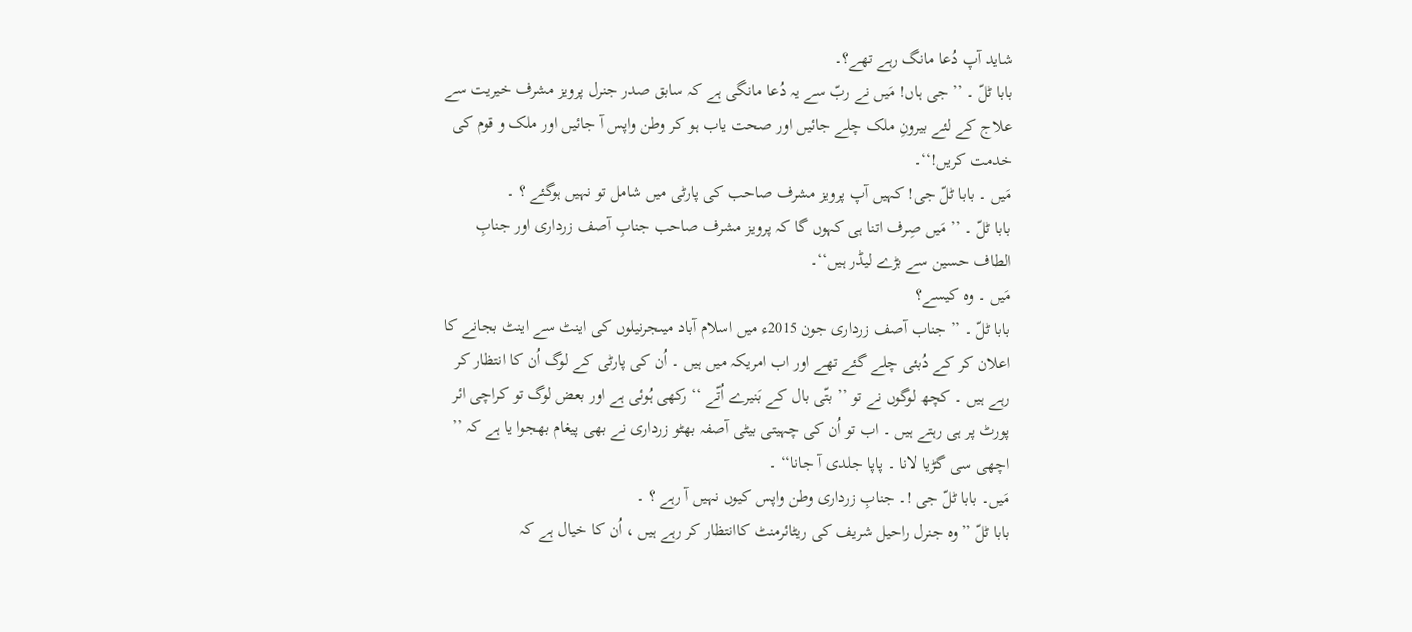شاید آپ دُعا مانگ رہے تھے؟۔
بابا ٹلّ ۔ ’’ جی ہاں! مَیں نے ربّ سے یہ دُعا مانگی ہے کہ سابق صدر جنرل پرویز مشرف خیریت سے علاج کے لئے بیرونِ ملک چلے جائیں اور صحت یاب ہو کر وطن واپس آ جائیں اور ملک و قوم کی خدمت کریں!‘‘۔
مَیں ۔ بابا ٹلّ جی! کہیں آپ پرویز مشرف صاحب کی پارٹی میں شامل تو نہیں ہوگئے ؟ ۔
بابا ٹلّ ۔ ’’ مَیں صِرف اتنا ہی کہوں گا کہ پرویز مشرف صاحب جنابِ آصف زرداری اور جنابِ الطاف حسین سے بڑے لیڈر ہیں‘‘۔
مَیں ۔ وہ کیسے؟
بابا ٹلّ ۔ ’’ جناب آصف زرداری جون 2015ء میں اسلام آباد میںجرنیلوں کی اینٹ سے اینٹ بجانے کا اعلان کر کے دُبئی چلے گئے تھے اور اب امریکہ میں ہیں ۔ اُن کی پارٹی کے لوگ اُن کا انتظار کر رہے ہیں ۔ کچھ لوگوں نے تو ’’ بتّی بال کے بَنیرے اُتّے ‘‘ رکھی ہُوئی ہے اور بعض لوگ تو کراچی ائر پورٹ پر ہی رہتے ہیں ۔ اب تو اُن کی چہیتی بیٹی آصفہ بھٹو زرداری نے بھی پیغام بھجوا یا ہے کہ ’’ اچھی سی گڑیا لانا ۔ پاپا جلدی آ جانا‘‘ ۔
مَیں۔ بابا ٹلّ جی !۔ جنابِ زرداری وطن واپس کیوں نہیں آ رہے ؟ ۔
بابا ٹلّ ’’وہ جنرل راحیل شریف کی ریٹائرمنٹ کاانتظار کر رہے ہیں ، اُن کا خیال ہے کہ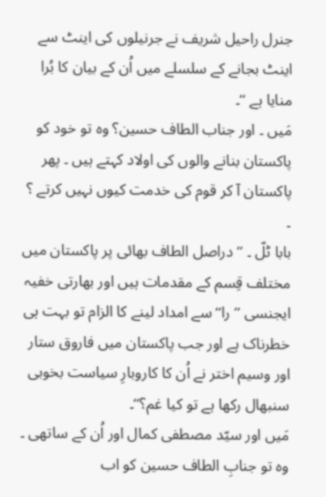جنرل راحیل شریف نے جرنیلوں کی اینٹ سے اینٹ بجانے کے سلسلے میں اُن کے بیان کا بُرا منایا ہے ‘‘۔
مَیں ۔ اور جناب الطاف حسین؟ وہ تو خود کو پاکستان بنانے والوں کی اولاد کہتے ہیں ۔ پھر پاکستان آ کر قوم کی خدمت کیوں نہیں کرتے ؟ ۔
بابا ٹلّ ۔ ’’ دراصل الطاف بھائی پر پاکستان میں مختلف قِسم کے مقدمات ہیں اور بھارتی خفیہ ایجنسی ’’ را‘‘ سے امداد لینے کا الزام تو بہت ہی خطرناک ہے اور جب پاکستان میں فاروق ستار اور وسیم اختر نے اُن کا کاروبارِ سیاست بخوبی سنبھال رکھا ہے تو کیا غم؟‘‘۔
مَیں اور سیّد مصطفی کمال اور اُن کے ساتھی ۔ وہ تو جنابِ الطاف حسین کو اب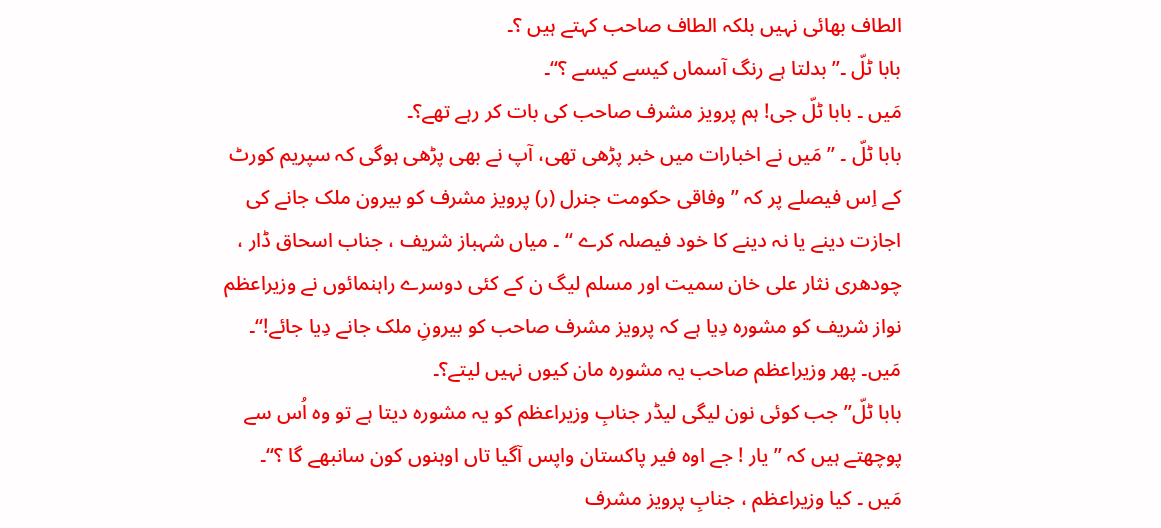الطاف بھائی نہیں بلکہ الطاف صاحب کہتے ہیں ؟۔
بابا ٹلّ ۔’’ بدلتا ہے رنگ آسماں کیسے کیسے ؟‘‘۔
مَیں ۔ بابا ٹلّ جی! ہم پرویز مشرف صاحب کی بات کر رہے تھے؟۔
بابا ٹلّ ۔ ’’ مَیں نے اخبارات میں خبر پڑھی تھی، آپ نے بھی پڑھی ہوگی کہ سپریم کورٹ کے اِس فیصلے پر کہ ’’ وفاقی حکومت جنرل (ر) پرویز مشرف کو بیرون ملک جانے کی اجازت دینے یا نہ دینے کا خود فیصلہ کرے ‘‘ ۔ میاں شہباز شریف ، جناب اسحاق ڈار ، چودھری نثار علی خان سمیت اور مسلم لیگ ن کے کئی دوسرے راہنمائوں نے وزیراعظم نواز شریف کو مشورہ دِیا ہے کہ پرویز مشرف صاحب کو بیرونِ ملک جانے دِیا جائے!‘‘۔
مَیں۔ پھر وزیراعظم صاحب یہ مشورہ مان کیوں نہیں لیتے؟۔
بابا ٹلّ’’ جب کوئی نون لیگی لیڈر جنابِ وزیراعظم کو یہ مشورہ دیتا ہے تو وہ اُس سے پوچھتے ہیں کہ ’’ یار ! جے اوہ فیر پاکستان واپس آگیا تاں اوہنوں کون سانبھے گا ؟‘‘۔
مَیں ۔ کیا وزیراعظم ، جنابِ پرویز مشرف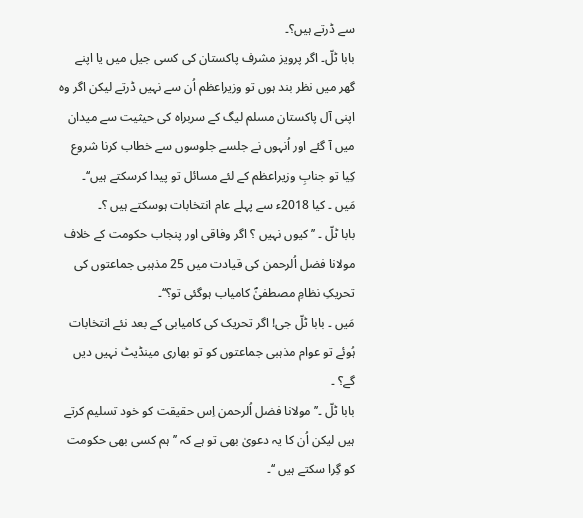سے ڈرتے ہیں؟۔
بابا ٹلّ۔ اگر پرویز مشرف پاکستان کی کسی جیل میں یا اپنے گھر میں نظر بند ہوں تو وزیراعظم اُن سے نہیں ڈرتے لیکن اگر وہ اپنی آل پاکستان مسلم لیگ کے سربراہ کی حیثیت سے میدان میں آ گئے اور اُنہوں نے جلسے جلوسوں سے خطاب کرنا شروع کِیا تو جنابِ وزیراعظم کے لئے مسائل تو پیدا کرسکتے ہیں‘‘۔
مَیں ۔ کیا 2018ء سے پہلے عام انتخابات ہوسکتے ہیں ؟۔
بابا ٹلّ ۔ ’’ کیوں نہیں ؟ اگر وفاقی اور پنجاب حکومت کے خلاف مولانا فضل اُلرحمن کی قیادت میں 25 مذہبی جماعتوں کی تحریکِ نظامِ مصطفیٰؐ کامیاب ہوگئی تو؟‘‘۔
مَیں ۔ بابا ٹلّ جی! اگر تحریک کی کامیابی کے بعد نئے انتخابات ہُوئے تو عوام مذہبی جماعتوں کو تو بھاری مینڈیٹ نہیں دیں گے؟ ۔
بابا ٹلّ ۔’’ مولانا فضل اُلرحمن اِس حقیقت کو خود تسلیم کرتے ہیں لیکن اُن کا یہ دعویٰ بھی تو ہے کہ ’’ ہم کسی بھی حکومت کو گِرا سکتے ہیں ‘‘۔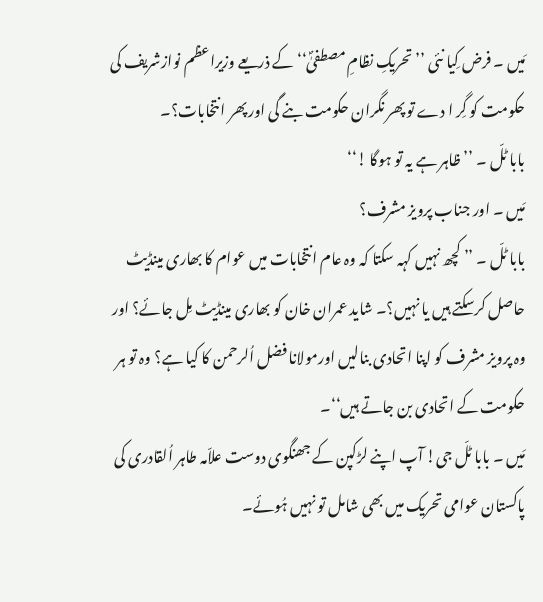مَیں ۔ فرض کِیا نئی ’’ تحریکِ نظامِ مصطفیٰؐ‘‘ کے ذریعے وزیراعظم نوازشریف کی حکومت کو گِر ا دے تو پھر نگران حکومت بنے گی اور پھر انتخابات؟۔
بابا ٹلّ ۔ ’’ظاہر ہے یہ تو ہوگا !‘‘
مَیں ۔ اور جناب پرویز مشرف؟
بابا ٹلّ ۔ ’’ کچھ نہیں کہہ سکتا کہ وہ عام انتخابات میں عوام کا بھاری مینڈیٹ حاصل کرسکتے ہیں یا نہیں؟۔ شاید عمران خان کو بھاری مینڈیٹ مِل جائے؟ اور وہ پرویز مشرف کو اپنا اتحادی بنالیں اورمولانا فضل اُلرحمن کا کیا ہے؟ وہ تو ہر حکومت کے اتحادی بن جاتے ہیں‘‘۔
مَیں ۔ بابا ٹلّ جی! آپ اپنے لڑکپن کے جھنگوی دوست علاّمہ طاہر اُلقادری کی پاکستان عوامی تحریک میں بھی شامل تو نہیں ہُوئے۔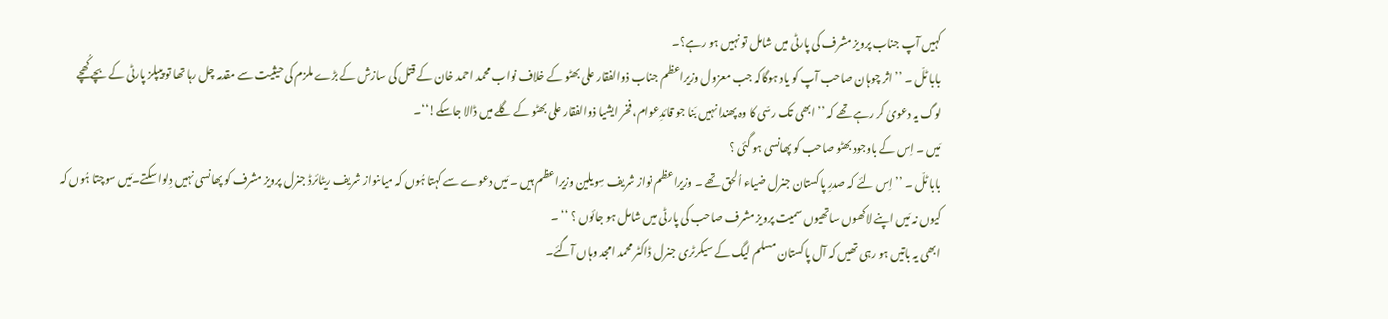کہیں آپ جناب پرویز مشرف کی پارٹی میں شامل تو نہیں ہو رہے؟۔
بابا ٹلّ ۔ ’’اثر چوہان صاحب آپ کو یاد ہوگاکہ جب معزول وزیراعظم جناب ذوالفقار علی بھٹو کے خلاف نواب محمد احمد خان کے قتل کی سازش کے بڑے ملزم کی حیثیت سے مقدمہ چل رہا تھا تو پیپلز پارٹی کے بچے کُھچے لوگ یہ دعویٰ کر رہے تھے کہ ’’ ابھی تک رسّی کا وہ پھندا نہیں بَنا جو قائدِعوام، فخر ایشیا ذوالفقار علی بھٹو کے گلے میں ڈالا جاسکے!‘‘۔
مَیں ۔ اِس کے باوجود بھٹو صاحب کو پھانسی ہو گئی ؟
بابا ٹلّ ۔ ’’اِس لئے کہ صدرِ پاکستان جنرل ضیاء اُلحق تھے ۔ وزیراعظم نواز شریف سِویلین وزیراعظم ہیں ۔ مَیں دعوے سے کہتا ہُوں کہ میاںنواز شریف ریٹائرڈ جنرل پرویز مشرف کو پھانسی نہیں دِلوا سکتے۔مَیں سوچتا ہُوں کہ کیوں نہ مَیں اپنے لاکھوں ساتھیوں سمیت پرویز مشرف صاحب کی پارٹی میں شامل ہو جائوں ؟ ‘‘ ۔
ابھی یہ باتیں ہو رہی تھیں کہ آل پاکستان مسلم لیگ کے سیکرٹری جنرل ڈاکٹر محمد امجد وہاں آگئے۔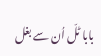بابا ٹلّ اُن سے بغل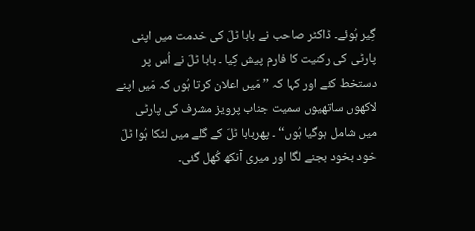گِیر ہُوئے۔ ڈاکٹر صاحب نے بابا ٹلّ کی خدمت میں اپنی پارٹی کی رکنیت کا فارم پیش کِیا ۔ بابا ٹلّ نے اُس پر دستخط کئے اور کہا کہ ’’ مَیں اعلان کرتا ہُوں کہ مَیں اپنے لاکھوں ساتھیوں سمیت جناب پرویز مشرف کی پارٹی میں شامل ہوگیا ہُوں‘‘ ۔ پھربابا ٹلّ کے گلے میں لٹکا ہُوا ٹلّ خود بخود بجنے لگا اور میری آنکھ کُھل گئی۔